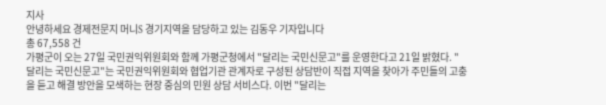지사
안녕하세요 경제전문지 머니S 경기지역을 담당하고 있는 김동우 기자입니다
총 67,558 건
가평군이 오는 27일 국민권익위원회와 함께 가평군청에서 "달리는 국민신문고"를 운영한다고 21일 밝혔다. "달리는 국민신문고"는 국민권익위원회와 협업기관 관계자로 구성된 상담반이 직접 지역을 찾아가 주민들의 고충을 듣고 해결 방안을 모색하는 현장 중심의 민원 상담 서비스다. 이번 "달리는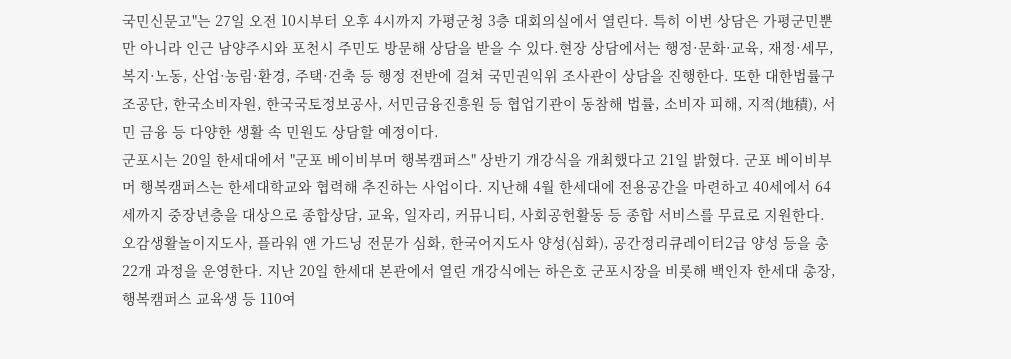국민신문고"는 27일 오전 10시부터 오후 4시까지 가평군청 3층 대회의실에서 열린다. 특히 이번 상담은 가평군민뿐만 아니라 인근 남양주시와 포천시 주민도 방문해 상담을 받을 수 있다.현장 상담에서는 행정·문화·교육, 재정·세무, 복지·노동, 산업·농림·환경, 주택·건축 등 행정 전반에 걸쳐 국민권익위 조사관이 상담을 진행한다. 또한 대한법률구조공단, 한국소비자원, 한국국토정보공사, 서민금융진흥원 등 협업기관이 동참해 법률, 소비자 피해, 지적(地積), 서민 금융 등 다양한 생활 속 민원도 상담할 예정이다.
군포시는 20일 한세대에서 "군포 베이비부머 행복캠퍼스" 상반기 개강식을 개최했다고 21일 밝혔다. 군포 베이비부머 행복캠퍼스는 한세대학교와 협력해 추진하는 사업이다. 지난해 4월 한세대에 전용공간을 마련하고 40세에서 64세까지 중장년층을 대상으로 종합상담, 교육, 일자리, 커뮤니티, 사회공헌활동 등 종합 서비스를 무료로 지원한다. 오감생활놀이지도사, 플라워 앤 가드닝 전문가 심화, 한국어지도사 양성(심화), 공간정리큐레이터2급 양성 등을 총 22개 과정을 운영한다. 지난 20일 한세대 본관에서 열린 개강식에는 하은호 군포시장을 비롯해 백인자 한세대 총장, 행복캠퍼스 교육생 등 110여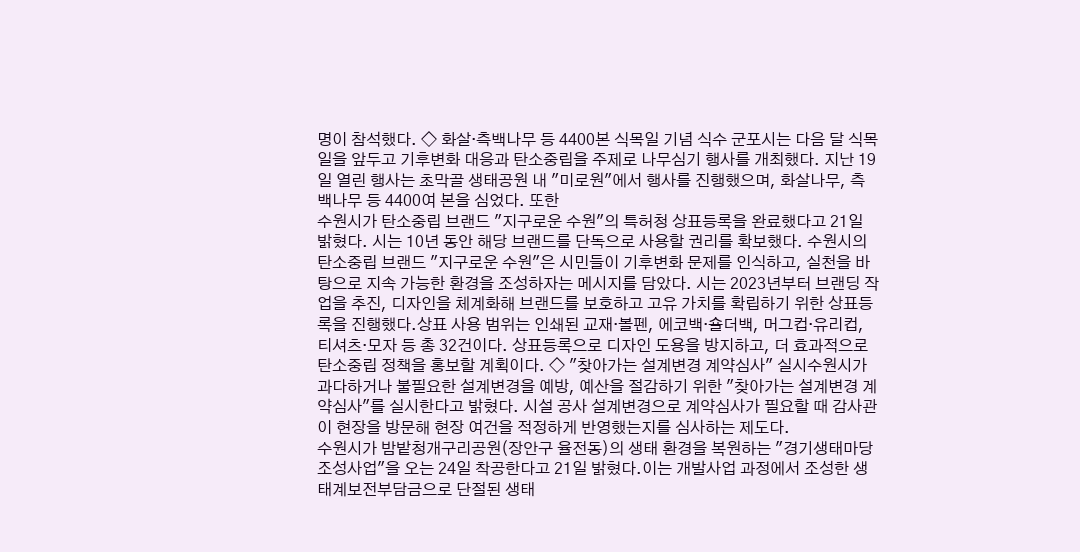명이 참석했다. ◇ 화살·측백나무 등 4400본 식목일 기념 식수 군포시는 다음 달 식목일을 앞두고 기후변화 대응과 탄소중립을 주제로 나무심기 행사를 개최했다. 지난 19일 열린 행사는 초막골 생태공원 내 "미로원"에서 행사를 진행했으며, 화살나무, 측백나무 등 4400여 본을 심었다. 또한
수원시가 탄소중립 브랜드 "지구로운 수원"의 특허청 상표등록을 완료했다고 21일 밝혔다. 시는 10년 동안 해당 브랜드를 단독으로 사용할 권리를 확보했다. 수원시의 탄소중립 브랜드 "지구로운 수원"은 시민들이 기후변화 문제를 인식하고, 실천을 바탕으로 지속 가능한 환경을 조성하자는 메시지를 담았다. 시는 2023년부터 브랜딩 작업을 추진, 디자인을 체계화해 브랜드를 보호하고 고유 가치를 확립하기 위한 상표등록을 진행했다.상표 사용 범위는 인쇄된 교재·볼펜, 에코백·숄더백, 머그컵·유리컵, 티셔츠·모자 등 총 32건이다. 상표등록으로 디자인 도용을 방지하고, 더 효과적으로 탄소중립 정책을 홍보할 계획이다. ◇ "찾아가는 설계변경 계약심사" 실시수원시가 과다하거나 불필요한 설계변경을 예방, 예산을 절감하기 위한 "찾아가는 설계변경 계약심사"를 실시한다고 밝혔다. 시설 공사 설계변경으로 계약심사가 필요할 때 감사관이 현장을 방문해 현장 여건을 적정하게 반영했는지를 심사하는 제도다.
수원시가 밤밭청개구리공원(장안구 율전동)의 생태 환경을 복원하는 "경기생태마당 조성사업"을 오는 24일 착공한다고 21일 밝혔다.이는 개발사업 과정에서 조성한 생태계보전부담금으로 단절된 생태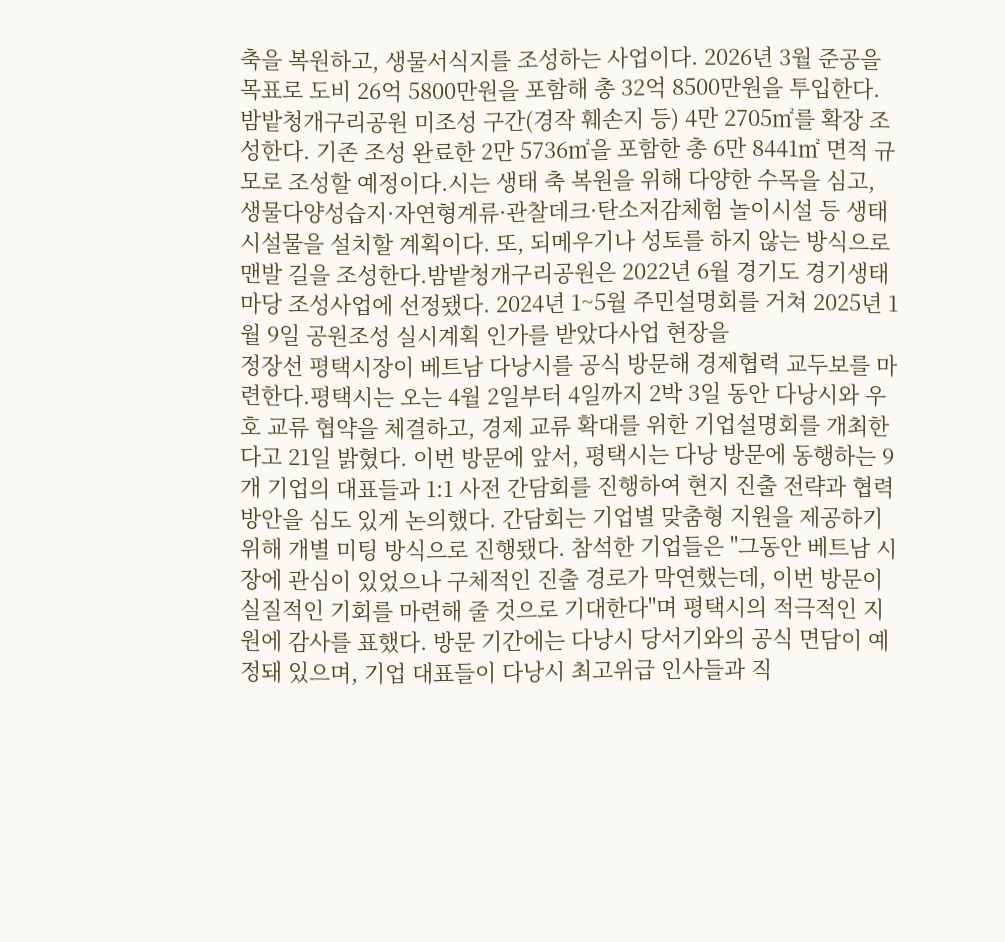축을 복원하고, 생물서식지를 조성하는 사업이다. 2026년 3월 준공을 목표로 도비 26억 5800만원을 포함해 총 32억 8500만원을 투입한다. 밤밭청개구리공원 미조성 구간(경작 훼손지 등) 4만 2705㎡를 확장 조성한다. 기존 조성 완료한 2만 5736㎡을 포함한 총 6만 8441㎡ 면적 규모로 조성할 예정이다.시는 생태 축 복원을 위해 다양한 수목을 심고, 생물다양성습지·자연형계류·관찰데크·탄소저감체험 놀이시설 등 생태시설물을 설치할 계획이다. 또, 되메우기나 성토를 하지 않는 방식으로 맨발 길을 조성한다.밤밭청개구리공원은 2022년 6월 경기도 경기생태마당 조성사업에 선정됐다. 2024년 1~5월 주민설명회를 거쳐 2025년 1월 9일 공원조성 실시계획 인가를 받았다사업 현장을
정장선 평택시장이 베트남 다낭시를 공식 방문해 경제협력 교두보를 마련한다.평택시는 오는 4월 2일부터 4일까지 2박 3일 동안 다낭시와 우호 교류 협약을 체결하고, 경제 교류 확대를 위한 기업설명회를 개최한다고 21일 밝혔다. 이번 방문에 앞서, 평택시는 다낭 방문에 동행하는 9개 기업의 대표들과 1:1 사전 간담회를 진행하여 현지 진출 전략과 협력 방안을 심도 있게 논의했다. 간담회는 기업별 맞춤형 지원을 제공하기 위해 개별 미팅 방식으로 진행됐다. 참석한 기업들은 "그동안 베트남 시장에 관심이 있었으나 구체적인 진출 경로가 막연했는데, 이번 방문이 실질적인 기회를 마련해 줄 것으로 기대한다"며 평택시의 적극적인 지원에 감사를 표했다. 방문 기간에는 다낭시 당서기와의 공식 면담이 예정돼 있으며, 기업 대표들이 다낭시 최고위급 인사들과 직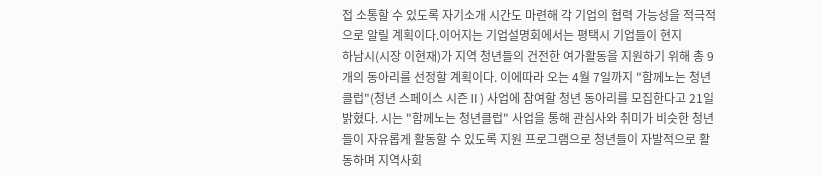접 소통할 수 있도록 자기소개 시간도 마련해 각 기업의 협력 가능성을 적극적으로 알릴 계획이다.이어지는 기업설명회에서는 평택시 기업들이 현지
하남시(시장 이현재)가 지역 청년들의 건전한 여가활동을 지원하기 위해 총 9개의 동아리를 선정할 계획이다. 이에따라 오는 4월 7일까지 "함께노는 청년클럽"(청년 스페이스 시즌Ⅱ) 사업에 참여할 청년 동아리를 모집한다고 21일 밝혔다. 시는 "함께노는 청년클럽" 사업을 통해 관심사와 취미가 비슷한 청년들이 자유롭게 활동할 수 있도록 지원 프로그램으로 청년들이 자발적으로 활동하며 지역사회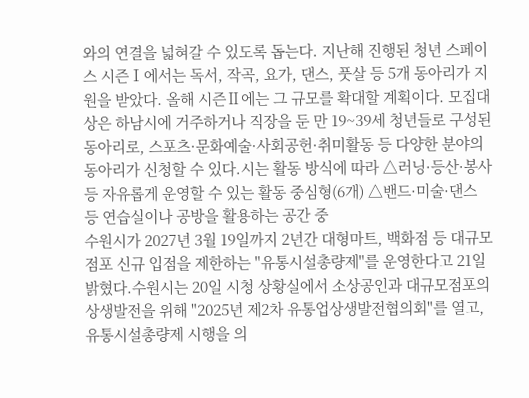와의 연결을 넓혀갈 수 있도록 돕는다. 지난해 진행된 청년 스페이스 시즌Ⅰ에서는 독서, 작곡, 요가, 댄스, 풋살 등 5개 동아리가 지원을 받았다. 올해 시즌Ⅱ에는 그 규모를 확대할 계획이다. 모집대상은 하남시에 거주하거나 직장을 둔 만 19~39세 청년들로 구성된 동아리로, 스포츠·문화예술·사회공헌·취미활동 등 다양한 분야의 동아리가 신청할 수 있다.시는 활동 방식에 따라 △러닝·등산·봉사 등 자유롭게 운영할 수 있는 활동 중심형(6개) △밴드·미술·댄스 등 연습실이나 공방을 활용하는 공간 중
수원시가 2027년 3월 19일까지 2년간 대형마트, 백화점 등 대규모점포 신규 입점을 제한하는 "유통시설총량제"를 운영한다고 21일 밝혔다.수원시는 20일 시청 상황실에서 소상공인과 대규모점포의 상생발전을 위해 "2025년 제2차 유통업상생발전협의회"를 열고, 유통시설총량제 시행을 의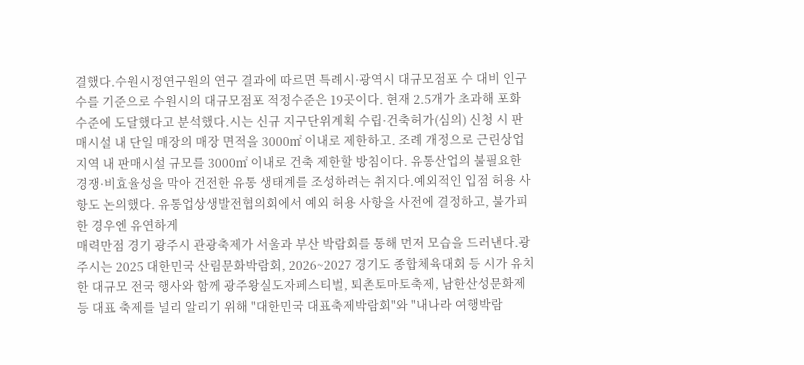결했다.수원시정연구원의 연구 결과에 따르면 특례시·광역시 대규모점포 수 대비 인구수를 기준으로 수원시의 대규모점포 적정수준은 19곳이다. 현재 2.5개가 초과해 포화 수준에 도달했다고 분석했다.시는 신규 지구단위계획 수립·건축허가(심의) 신청 시 판매시설 내 단일 매장의 매장 면적을 3000㎡ 이내로 제한하고. 조례 개정으로 근린상업지역 내 판매시설 규모를 3000㎡ 이내로 건축 제한할 방침이다. 유통산업의 불필요한 경쟁·비효율성을 막아 건전한 유통 생태계를 조성하려는 취지다.예외적인 입점 허용 사항도 논의했다. 유통업상생발전협의회에서 예외 허용 사항을 사전에 결정하고, 불가피한 경우엔 유연하게
매력만점 경기 광주시 관광축제가 서울과 부산 박람회를 통해 먼저 모습을 드러낸다.광주시는 2025 대한민국 산림문화박람회, 2026~2027 경기도 종합체육대회 등 시가 유치한 대규모 전국 행사와 함께 광주왕실도자페스티벌, 퇴촌토마토축제, 남한산성문화제 등 대표 축제를 널리 알리기 위해 "대한민국 대표축제박람회"와 "내나라 여행박람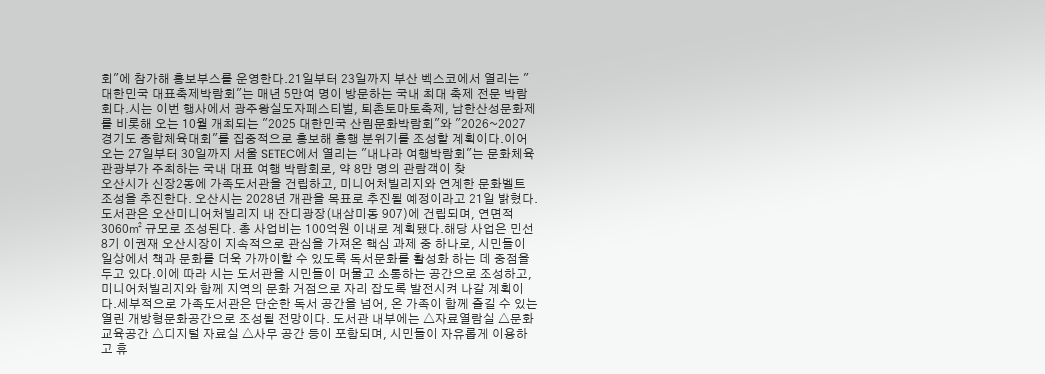회"에 참가해 홍보부스를 운영한다.21일부터 23일까지 부산 벡스코에서 열리는 "대한민국 대표축제박람회"는 매년 5만여 명이 방문하는 국내 최대 축제 전문 박람회다.시는 이번 행사에서 광주왕실도자페스티벌, 퇴촌토마토축제, 남한산성문화제를 비롯해 오는 10월 개최되는 "2025 대한민국 산림문화박람회"와 "2026~2027 경기도 종합체육대회"를 집중적으로 홍보해 흥행 분위기를 조성할 계획이다.이어 오는 27일부터 30일까지 서울 SETEC에서 열리는 "내나라 여행박람회"는 문화체육관광부가 주최하는 국내 대표 여행 박람회로, 약 8만 명의 관람객이 찾
오산시가 신장2동에 가족도서관을 건립하고, 미니어처빌리지와 연계한 문화벨트 조성을 추진한다. 오산시는 2028년 개관을 목표로 추진될 예정이라고 21일 밝혔다. 도서관은 오산미니어처빌리지 내 잔디광장(내삼미동 907)에 건립되며, 연면적 3060㎡ 규모로 조성된다. 총 사업비는 100억원 이내로 계획됐다.해당 사업은 민선 8기 이권재 오산시장이 지속적으로 관심을 가져온 핵심 과제 중 하나로, 시민들이 일상에서 책과 문화를 더욱 가까이할 수 있도록 독서문화를 활성화 하는 데 중점을 두고 있다.이에 따라 시는 도서관을 시민들이 머물고 소통하는 공간으로 조성하고, 미니어처빌리지와 함께 지역의 문화 거점으로 자리 잡도록 발전시켜 나갈 계획이다.세부적으로 가족도서관은 단순한 독서 공간을 넘어, 온 가족이 함께 즐길 수 있는 열린 개방형문화공간으로 조성될 전망이다. 도서관 내부에는 △자료열람실 △문화교육공간 △디지털 자료실 △사무 공간 등이 포함되며, 시민들이 자유롭게 이용하고 휴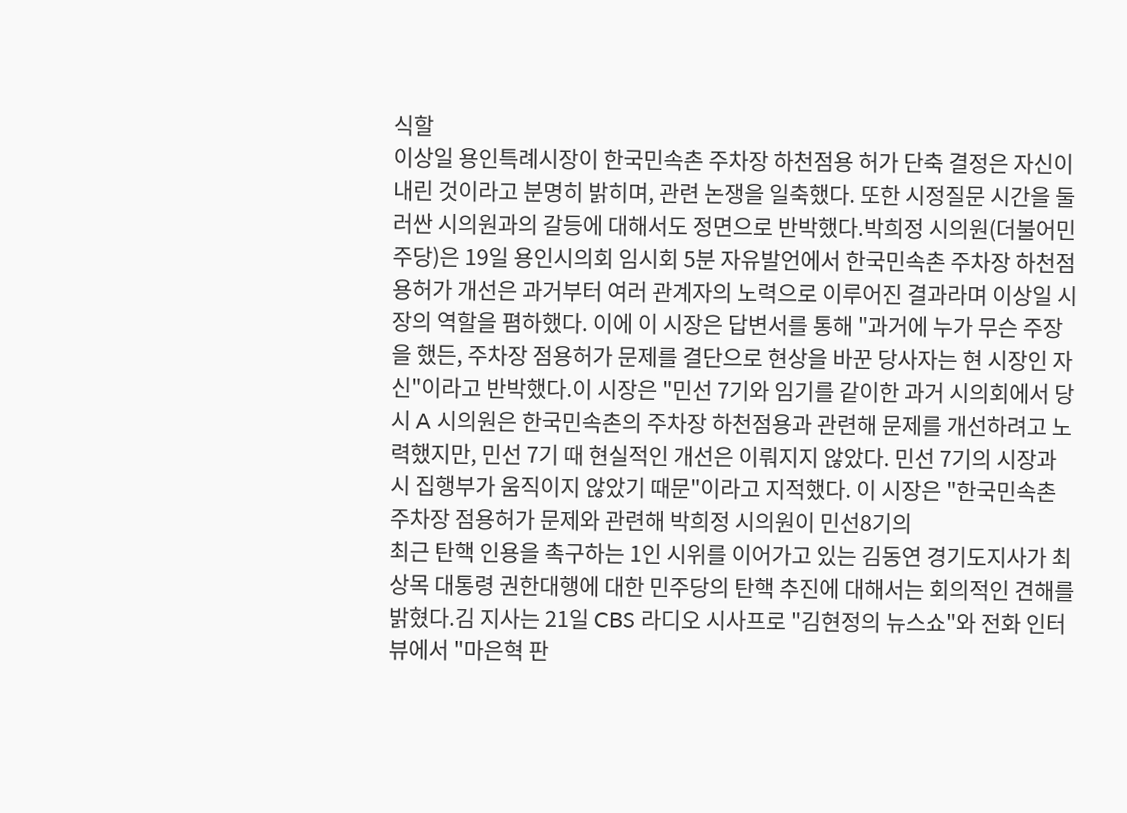식할
이상일 용인특례시장이 한국민속촌 주차장 하천점용 허가 단축 결정은 자신이 내린 것이라고 분명히 밝히며, 관련 논쟁을 일축했다. 또한 시정질문 시간을 둘러싼 시의원과의 갈등에 대해서도 정면으로 반박했다.박희정 시의원(더불어민주당)은 19일 용인시의회 임시회 5분 자유발언에서 한국민속촌 주차장 하천점용허가 개선은 과거부터 여러 관계자의 노력으로 이루어진 결과라며 이상일 시장의 역할을 폄하했다. 이에 이 시장은 답변서를 통해 "과거에 누가 무슨 주장을 했든, 주차장 점용허가 문제를 결단으로 현상을 바꾼 당사자는 현 시장인 자신"이라고 반박했다.이 시장은 "민선 7기와 임기를 같이한 과거 시의회에서 당시 A 시의원은 한국민속촌의 주차장 하천점용과 관련해 문제를 개선하려고 노력했지만, 민선 7기 때 현실적인 개선은 이뤄지지 않았다. 민선 7기의 시장과 시 집행부가 움직이지 않았기 때문"이라고 지적했다. 이 시장은 "한국민속촌 주차장 점용허가 문제와 관련해 박희정 시의원이 민선8기의
최근 탄핵 인용을 촉구하는 1인 시위를 이어가고 있는 김동연 경기도지사가 최상목 대통령 권한대행에 대한 민주당의 탄핵 추진에 대해서는 회의적인 견해를 밝혔다.김 지사는 21일 CBS 라디오 시사프로 "김현정의 뉴스쇼"와 전화 인터뷰에서 "마은혁 판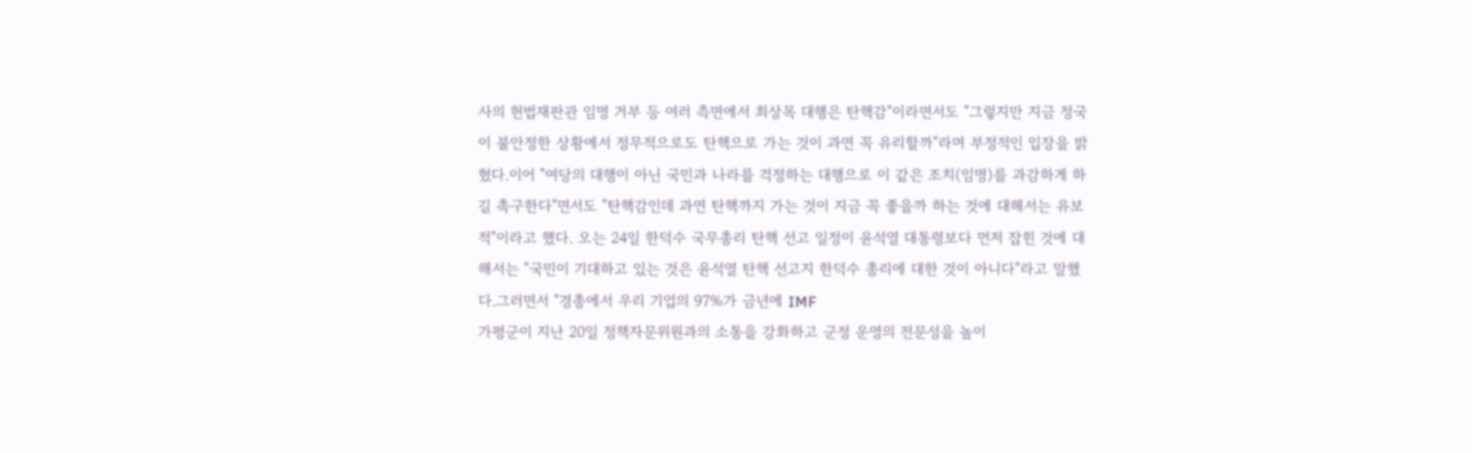사의 헌법재판관 임명 거부 등 여러 측면에서 최상목 대행은 탄핵감"이라면서도 "그렇지만 지금 정국이 불안정한 상황에서 정무적으로도 탄핵으로 가는 것이 과연 꼭 유리할까"라며 부정적인 입장을 밝혔다.이어 "여당의 대행이 아닌 국민과 나라를 걱정하는 대행으로 이 같은 조치(임명)를 과감하게 하길 촉구한다"면서도 "탄핵감인데 과연 탄핵까지 가는 것이 지금 꼭 좋을까 하는 것에 대해서는 유보적"이라고 했다. 오는 24일 한덕수 국무총리 탄핵 선고 일정이 윤석열 대통령보다 먼저 잡힌 것에 대해서는 "국민이 기대하고 있는 것은 윤석열 탄핵 선고지 한덕수 총리에 대한 것이 아니다"라고 말했다.그러면서 "경총에서 우리 기업의 97%가 금년에 IMF
가평군이 지난 20일 정책자문위원과의 소통을 강화하고 군정 운영의 전문성을 높이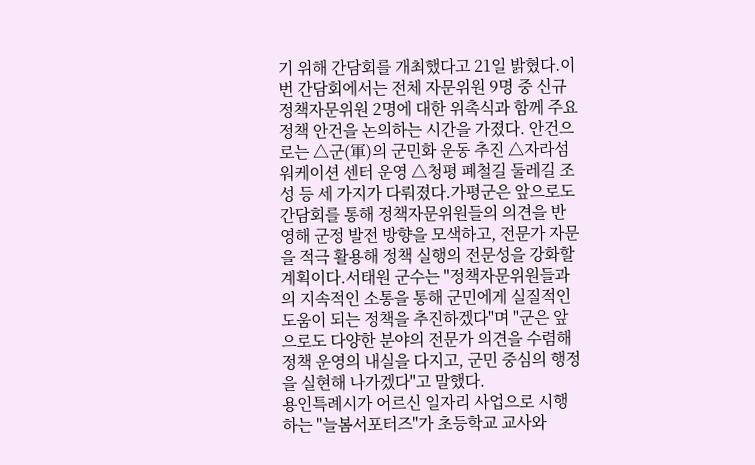기 위해 간담회를 개최했다고 21일 밝혔다.이번 간담회에서는 전체 자문위원 9명 중 신규 정책자문위원 2명에 대한 위촉식과 함께 주요 정책 안건을 논의하는 시간을 가졌다. 안건으로는 △군(軍)의 군민화 운동 추진 △자라섬 워케이션 센터 운영 △청평 폐철길 둘레길 조성 등 세 가지가 다뤄졌다.가평군은 앞으로도 간담회를 통해 정책자문위원들의 의견을 반영해 군정 발전 방향을 모색하고, 전문가 자문을 적극 활용해 정책 실행의 전문성을 강화할 계획이다.서태원 군수는 "정책자문위원들과의 지속적인 소통을 통해 군민에게 실질적인 도움이 되는 정책을 추진하겠다"며 "군은 앞으로도 다양한 분야의 전문가 의견을 수렴해 정책 운영의 내실을 다지고, 군민 중심의 행정을 실현해 나가겠다"고 말했다.
용인특례시가 어르신 일자리 사업으로 시행하는 "늘봄서포터즈"가 초등학교 교사와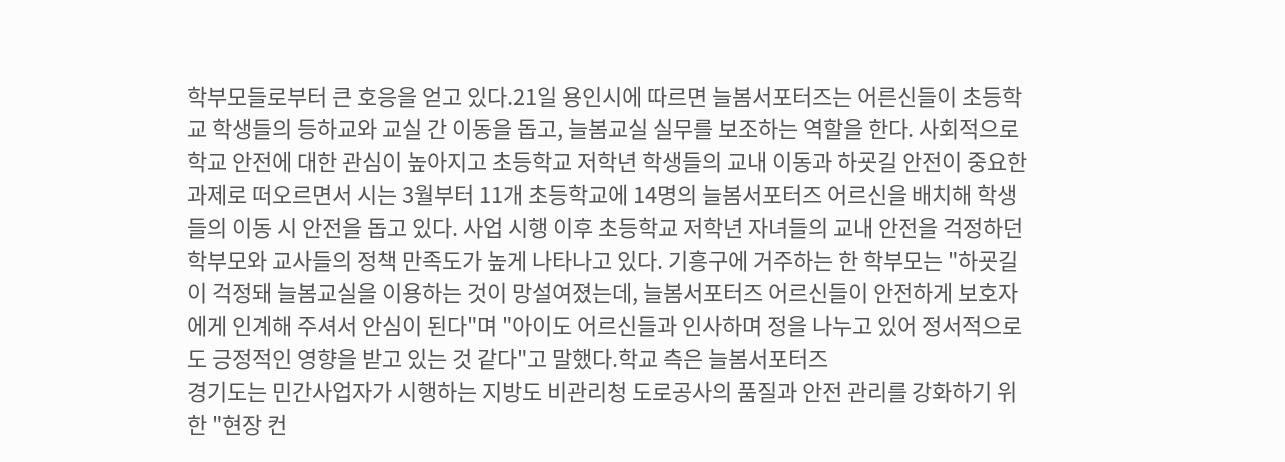학부모들로부터 큰 호응을 얻고 있다.21일 용인시에 따르면 늘봄서포터즈는 어른신들이 초등학교 학생들의 등하교와 교실 간 이동을 돕고, 늘봄교실 실무를 보조하는 역할을 한다. 사회적으로 학교 안전에 대한 관심이 높아지고 초등학교 저학년 학생들의 교내 이동과 하굣길 안전이 중요한 과제로 떠오르면서 시는 3월부터 11개 초등학교에 14명의 늘봄서포터즈 어르신을 배치해 학생들의 이동 시 안전을 돕고 있다. 사업 시행 이후 초등학교 저학년 자녀들의 교내 안전을 걱정하던 학부모와 교사들의 정책 만족도가 높게 나타나고 있다. 기흥구에 거주하는 한 학부모는 "하굣길이 걱정돼 늘봄교실을 이용하는 것이 망설여졌는데, 늘봄서포터즈 어르신들이 안전하게 보호자에게 인계해 주셔서 안심이 된다"며 "아이도 어르신들과 인사하며 정을 나누고 있어 정서적으로도 긍정적인 영향을 받고 있는 것 같다"고 말했다.학교 측은 늘봄서포터즈
경기도는 민간사업자가 시행하는 지방도 비관리청 도로공사의 품질과 안전 관리를 강화하기 위한 "현장 컨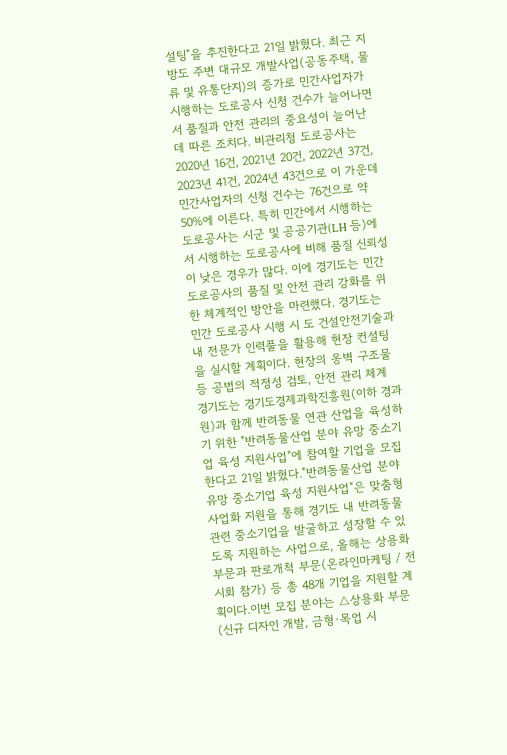설팅"을 추진한다고 21일 밝혔다. 최근 지방도 주변 대규모 개발사업(공동주택, 물류 및 유통단지)의 증가로 민간사업자가 시행하는 도로공사 신청 건수가 늘어나면서 품질과 안전 관리의 중요성이 늘어난데 따른 조치다. 비관리청 도로공사는 2020년 16건, 2021년 20건, 2022년 37건, 2023년 41건, 2024년 43건으로 이 가운데 민간사업자의 신청 건수는 76건으로 약 50%에 이른다. 특히 민간에서 시행하는 도로공사는 시군 및 공공기관(LH 등)에서 시행하는 도로공사에 비해 품질 신뢰성이 낮은 경우가 많다. 이에 경기도는 민간 도로공사의 품질 및 안전 관리 강화를 위한 체계적인 방안을 마련했다. 경기도는 민간 도로공사 시행 시 도 건설안전기술과 내 전문가 인력풀을 활용해 현장 컨설팅을 실시할 계획이다. 현장의 옹벽 구조물 등 공법의 적정성 검토, 안전 관리 체계
경기도는 경기도경제과학진흥원(이하 경과원)과 함께 반려동물 연관 산업을 육성하기 위한 "반려동물산업 분야 유망 중소기업 육성 지원사업"에 참여할 기업을 모집한다고 21일 밝혔다."반려동물산업 분야 유망 중소기업 육성 지원사업"은 맞춤형 사업화 지원을 통해 경기도 내 반려동물 관련 중소기업을 발굴하고 성장할 수 있도록 지원하는 사업으로, 올해는 상용화 부문과 판로개척 부문(온라인마케팅 / 전시회 참가) 등 총 48개 기업을 지원할 계획이다.이번 모집 분야는 △상용화 부문(신규 디자인 개발, 금형·목업 시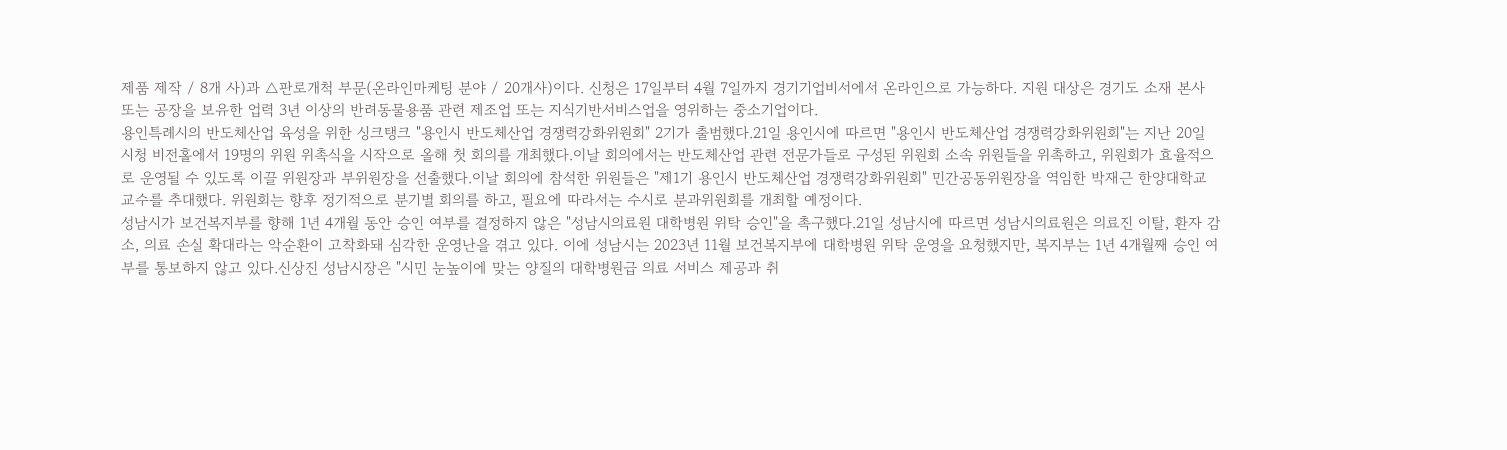제품 제작 / 8개 사)과 △판로개척 부문(온라인마케팅 분야 / 20개사)이다. 신청은 17일부터 4월 7일까지 경기기업비서에서 온라인으로 가능하다. 지원 대상은 경기도 소재 본사 또는 공장을 보유한 업력 3년 이상의 반려동물용품 관련 제조업 또는 지식기반서비스업을 영위하는 중소기업이다.
용인특례시의 반도체산업 육성을 위한 싱크탱크 "용인시 반도체산업 경쟁력강화위원회" 2기가 출범했다.21일 용인시에 따르면 "용인시 반도체산업 경쟁력강화위원회"는 지난 20일 시청 비전홀에서 19명의 위원 위촉식을 시작으로 올해 첫 회의를 개최했다.이날 회의에서는 반도체산업 관련 전문가들로 구성된 위원회 소속 위원들을 위촉하고, 위원회가 효율적으로 운영될 수 있도록 이끌 위원장과 부위원장을 선출했다.이날 회의에 참석한 위원들은 "제1기 용인시 반도체산업 경쟁력강화위원회" 민간공동위원장을 역임한 박재근 한양대학교 교수를 추대했다. 위원회는 향후 정기적으로 분기별 회의를 하고, 필요에 따라서는 수시로 분과위원회를 개최할 예정이다.
성남시가 보건복지부를 향해 1년 4개월 동안 승인 여부를 결정하지 않은 "성남시의료원 대학병원 위탁 승인"을 촉구했다.21일 성남시에 따르면 성남시의료원은 의료진 이탈, 환자 감소, 의료 손실 확대라는 악순환이 고착화돼 심각한 운영난을 겪고 있다. 이에 성남시는 2023년 11월 보건복지부에 대학병원 위탁 운영을 요청했지만, 복지부는 1년 4개월째 승인 여부를 통보하지 않고 있다.신상진 성남시장은 "시민 눈높이에 맞는 양질의 대학병원급 의료 서비스 제공과 취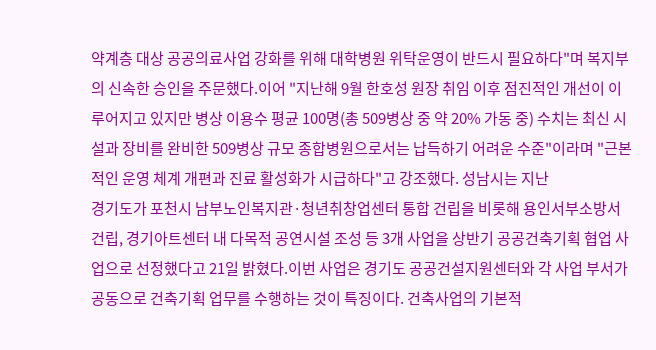약계층 대상 공공의료사업 강화를 위해 대학병원 위탁운영이 반드시 필요하다"며 복지부의 신속한 승인을 주문했다.이어 "지난해 9월 한호성 원장 취임 이후 점진적인 개선이 이루어지고 있지만 병상 이용수 평균 100명(총 509병상 중 약 20% 가동 중) 수치는 최신 시설과 장비를 완비한 509병상 규모 종합병원으로서는 납득하기 어려운 수준"이라며 "근본적인 운영 체계 개편과 진료 활성화가 시급하다"고 강조했다. 성남시는 지난
경기도가 포천시 남부노인복지관·청년취창업센터 통합 건립을 비롯해 용인서부소방서 건립, 경기아트센터 내 다목적 공연시설 조성 등 3개 사업을 상반기 공공건축기획 협업 사업으로 선정했다고 21일 밝혔다.이번 사업은 경기도 공공건설지원센터와 각 사업 부서가 공동으로 건축기획 업무를 수행하는 것이 특징이다. 건축사업의 기본적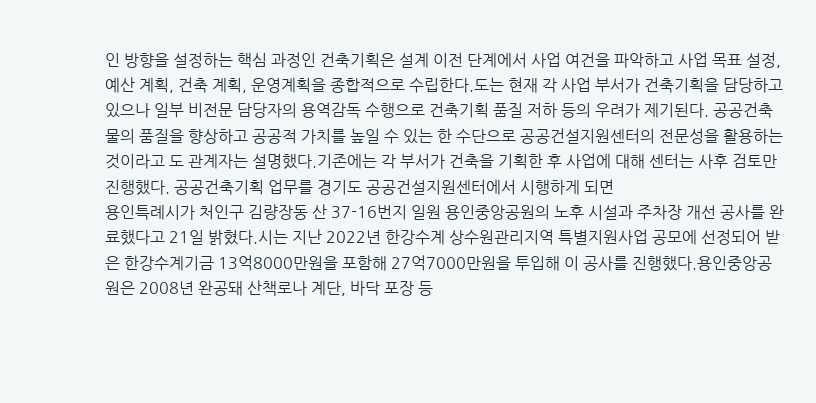인 방향을 설정하는 핵심 과정인 건축기획은 설계 이전 단계에서 사업 여건을 파악하고 사업 목표 설정, 예산 계획, 건축 계획, 운영계획을 종합적으로 수립한다.도는 현재 각 사업 부서가 건축기획을 담당하고 있으나 일부 비전문 담당자의 용역감독 수행으로 건축기획 품질 저하 등의 우려가 제기된다. 공공건축물의 품질을 향상하고 공공적 가치를 높일 수 있는 한 수단으로 공공건설지원센터의 전문성을 활용하는 것이라고 도 관계자는 설명했다.기존에는 각 부서가 건축을 기획한 후 사업에 대해 센터는 사후 검토만 진행했다. 공공건축기획 업무를 경기도 공공건설지원센터에서 시행하게 되면
용인특례시가 처인구 김량장동 산 37-16번지 일원 용인중앙공원의 노후 시설과 주차장 개선 공사를 완료했다고 21일 밝혔다.시는 지난 2022년 한강수계 상수원관리지역 특별지원사업 공모에 선정되어 받은 한강수계기금 13억8000만원을 포함해 27억7000만원을 투입해 이 공사를 진행했다.용인중앙공원은 2008년 완공돼 산책로나 계단, 바닥 포장 등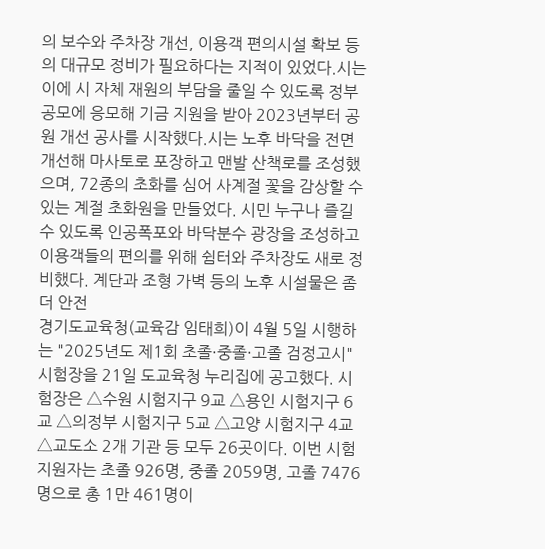의 보수와 주차장 개선, 이용객 편의시설 확보 등의 대규모 정비가 필요하다는 지적이 있었다.시는 이에 시 자체 재원의 부담을 줄일 수 있도록 정부 공모에 응모해 기금 지원을 받아 2023년부터 공원 개선 공사를 시작했다.시는 노후 바닥을 전면 개선해 마사토로 포장하고 맨발 산책로를 조성했으며, 72종의 초화를 심어 사계절 꽃을 감상할 수 있는 계절 초화원을 만들었다. 시민 누구나 즐길 수 있도록 인공폭포와 바닥분수 광장을 조성하고 이용객들의 편의를 위해 쉼터와 주차장도 새로 정비했다. 계단과 조형 가벽 등의 노후 시설물은 좀 더 안전
경기도교육청(교육감 임태희)이 4월 5일 시행하는 "2025년도 제1회 초졸·중졸·고졸 검정고시" 시험장을 21일 도교육청 누리집에 공고했다. 시험장은 △수원 시험지구 9교 △용인 시험지구 6교 △의정부 시험지구 5교 △고양 시험지구 4교 △교도소 2개 기관 등 모두 26곳이다. 이번 시험 지원자는 초졸 926명, 중졸 2059명, 고졸 7476명으로 총 1만 461명이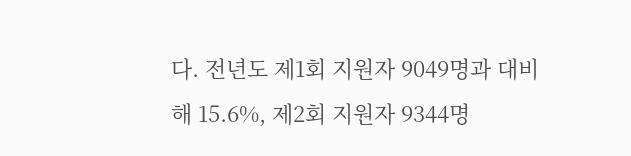다. 전년도 제1회 지원자 9049명과 대비해 15.6%, 제2회 지원자 9344명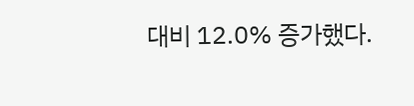대비 12.0% 증가했다.